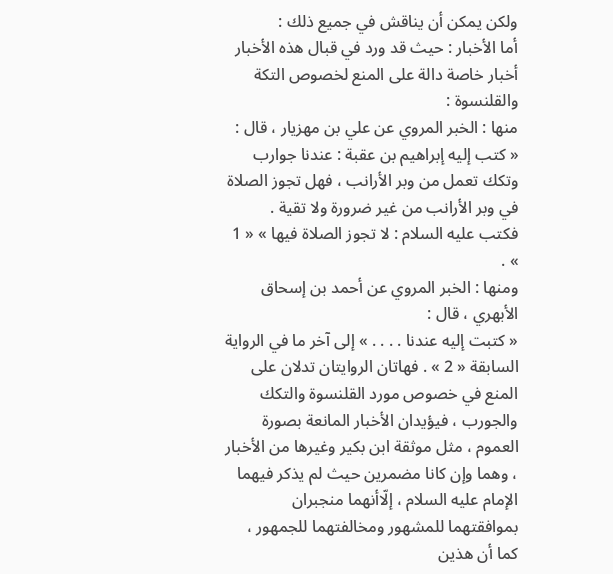ولكن يمكن أن يناقش في جميع ذلك :
أما الأخبار : حيث قد ورد في قبال هذه الأخبار أخبار خاصة دالة على المنع لخصوص التكة والقلنسوة :
منها : الخبر المروي عن علي بن مهزيار ، قال :
« كتب إليه إبراهيم بن عقبة : عندنا جوارب وتكك تعمل من وبر الأرانب ، فهل تجوز الصلاة في وبر الأرانب من غير ضرورة ولا تقية .
فكتب عليه السلام : لا تجوز الصلاة فيها » « 1 » .
ومنها : الخبر المروي عن أحمد بن إسحاق الأبهري ، قال :
« كتبت إليه عندنا . . . . » إلى آخر ما في الرواية السابقة « 2 » . فهاتان الروايتان تدلان على المنع في خصوص مورد القلنسوة والتكك والجورب ، فيؤيدان الأخبار المانعة بصورة العموم ، مثل موثقة ابن بكير وغيرها من الأخبار ، وهما وإن كانا مضمرين حيث لم يذكر فيهما الإمام عليه السلام ، إلّاأنهما منجبران بموافقتهما للمشهور ومخالفتهما للجمهور ، كما أن هذين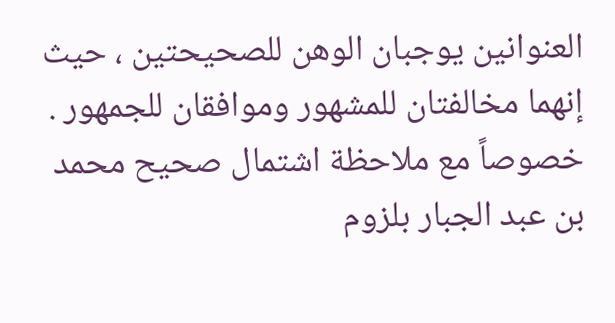العنوانين يوجبان الوهن للصحيحتين ، حيث إنهما مخالفتان للمشهور وموافقان للجمهور .
خصوصاً مع ملاحظة اشتمال صحيح محمد بن عبد الجبار بلزوم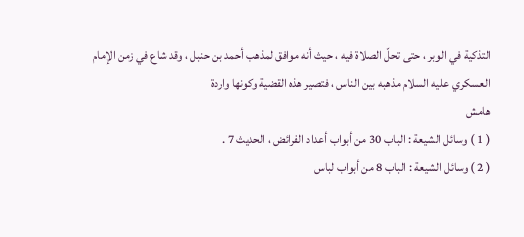التذكية في الوبر ، حتى تحلّ الصلاة فيه ، حيث أنه موافق لمذهب أحمد بن حنبل ، وقد شاع في زمن الإمام العسكري عليه السلام مذهبه بين الناس ، فتصير هذه القضية وكونها واردة
هامش
( 1 ) وسائل الشيعة : الباب 30 من أبواب أعداد الفرائض ، الحديث 7 .
( 2 ) وسائل الشيعة : الباب 8 من أبواب لباس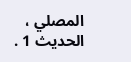المصلي ، الحديث 1 .